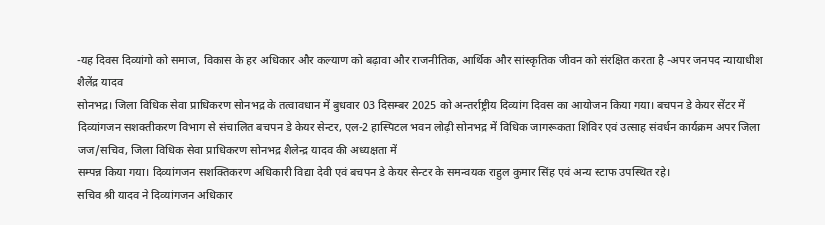-यह दिवस दिव्यांगो को समाज, विकास के हर अधिकार और कल्याण को बढ़ावा और राजनीतिक, आर्थिक और सांस्कृतिक जीवन को संरक्षित करता है -अपर जनपद न्यायाधीश शैलेंद्र यादव
सोनभद्र। जिला विधिक सेवा प्राधिकरण सोनभद्र के तत्वावधान में बुधवार 03 दिसम्बर 2025 को अन्तर्राष्ट्रीय दिव्यांग दिवस का आयोजन किया गया। बचपन डे केयर सेंटर में
दिव्यांगजन सशक्तीकरण विभाग से संचालित बचपन डे केयर सेन्टर, एल-2 हास्पिटल भवन लोढ़ी सोनभद्र में विधिक जागरूकता शिविर एवं उत्साह संवर्धन कार्यक्रम अपर जिला जज/सचिव, जिला विधिक सेवा प्राधिकरण सोनभद्र शैलेन्द्र यादव की अध्यक्षता में
सम्पन्न किया गया। दिव्यांगजन सशक्तिकरण अधिकारी विद्या देवी एवं बचपन डे केयर सेन्टर के समन्वयक राहुल कुमार सिंह एवं अन्य स्टाफ उपस्थित रहे।
सचिव श्री यादव ने दिव्यांगजन अधिकार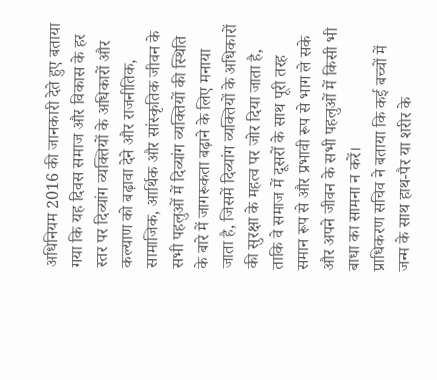अधिनियम 2016 की जानकारी देते हुए बताया गया कि यह दिवस समाज और विकास के हर स्तर पर दिव्यांग व्यक्तियों के अधिकारों और कल्याण को बढ़ावा देने और राजनीतिक, सामाजिक, आर्थिक और सांस्कृतिक जीवन के सभी पहलुओं में दिव्यांग व्यक्तियों की स्थिति के बारे में जागरूकता बढ़ाने के लिए मनाया जाता है, जिसमें दिव्यांग व्यक्तियों के अधिकारों की सुरक्षा के महत्व पर जोर दिया जाता है, ताकि वे समाज में दूसरों के साथ पूरी तरह समान रूप से और प्रभावी रूप से भाग ले सके और अपने जीवन के सभी पहलुओं में किसी भी बाधा का सामना न करें।
प्राधिकरण सचिव ने बताया कि कई बच्चों में जन्म के साथ हाथ-पैर या शरीर के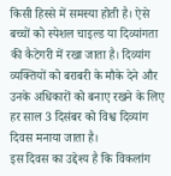किसी हिस्से में समस्या होती है। ऐसे बच्चों को स्पेशल चाइल्ड या दिव्यांगता की कैटेगरी में रखा जाता है। दिव्यांग व्यक्तियों को बराबरी के मौके देने और उनके अधिकारों को बनाए रखने के लिए हर साल 3 दिसंबर को विश्व दिव्यांग दिवस मनाया जाता है।
इस दिवस का उद्देश्य है कि विकलांग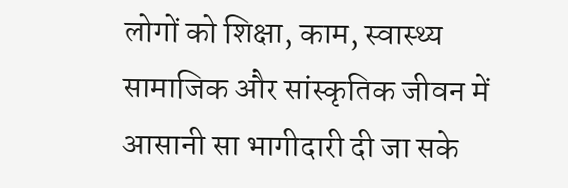लोगों को शिक्षा, काम, स्वास्थ्य सामाजिक और सांस्कृतिक जीवन में आसानी सा भागीदारी दी जा सके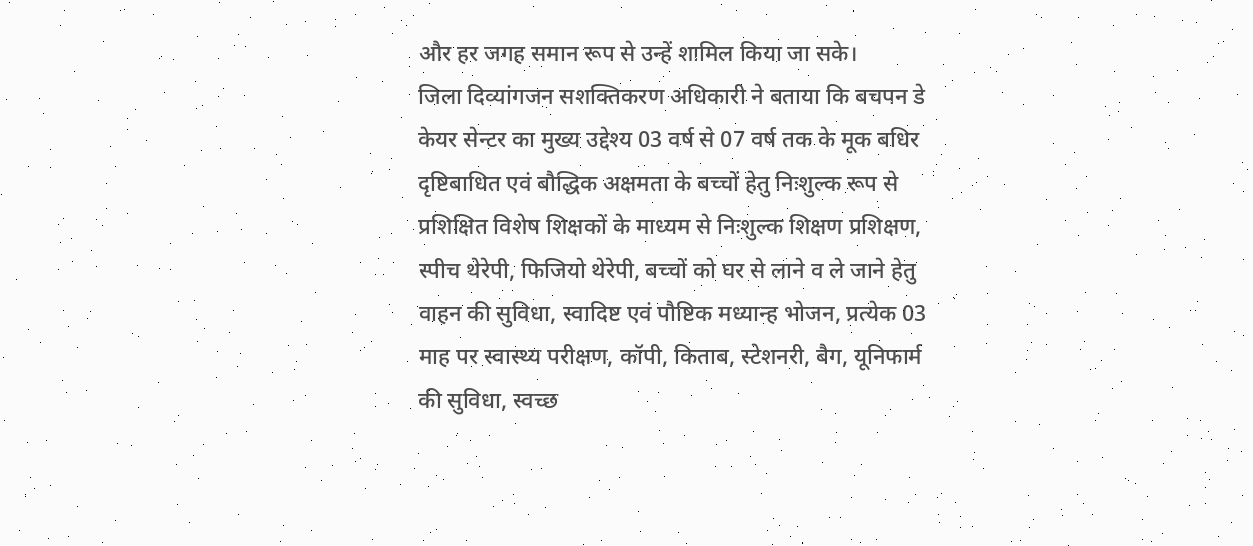और हर जगह समान रूप से उन्हें शामिल किया जा सके।
जिला दिव्यांगजन सशक्तिकरण अधिकारी ने बताया कि बचपन डे केयर सेन्टर का मुख्य उद्देश्य 03 वर्ष से 07 वर्ष तक के मूक बधिर दृष्टिबाधित एवं बौद्धिक अक्षमता के बच्चों हेतु निःशुल्क रूप से प्रशिक्षित विशेष शिक्षकों के माध्यम से निःशुल्क शिक्षण प्रशिक्षण, स्पीच थेरेपी, फिजियो थेरेपी, बच्चों को घर से लाने व ले जाने हेतु वाहन की सुविधा, स्वादिष्ट एवं पौष्टिक मध्यान्ह भोजन, प्रत्येक 03 माह पर स्वास्थ्य परीक्षण, कॉपी, किताब, स्टेशनरी, बैग, यूनिफार्म की सुविधा, स्वच्छ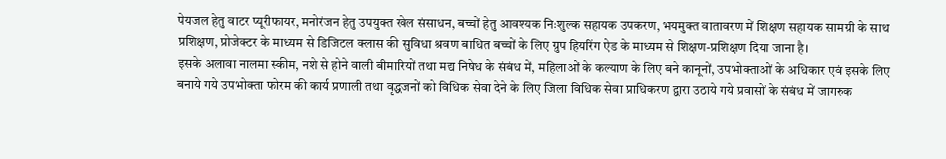पेयजल हेतु वाटर प्यूरीफायर, मनोरंजन हेतु उपयुक्त खेल संसाधन, बच्चों हेतु आवश्यक निःशुल्क सहायक उपकरण, भयमुक्त वातावरण में शिक्षण सहायक सामग्री के साथ प्रशिक्षण, प्रोजेक्टर के माध्यम से डिजिटल क्लास की सुविधा श्रवण बाधित बच्चों के लिए ग्रुप हियरिंग ऐड के माध्यम से शिक्षण-प्रशिक्षण दिया जाना है।
इसके अलावा नालमा स्कीम, नशे से होने वाली बीमारियों तथा मद्य निषेध के संबंध में, महिलाओं के कल्याण के लिए बने कानूनों, उपभोक्ताओं के अधिकार एवं इसके लिए बनाये गये उपभोक्ता फोरम की कार्य प्रणाली तथा वृद्धजनों को विधिक सेवा देने के लिए जिला विधिक सेवा प्राधिकरण द्वारा उठाये गये प्रवासों के संबंध में जागरुक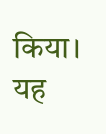किया।
यह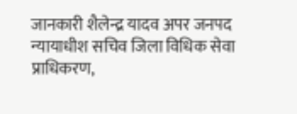जानकारी शैलेन्द्र यादव अपर जनपद न्यायाधीश सचिव जिला विधिक सेवा प्राधिकरण,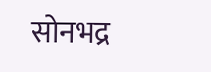सोनभद्र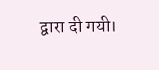द्वारा दी गयी।